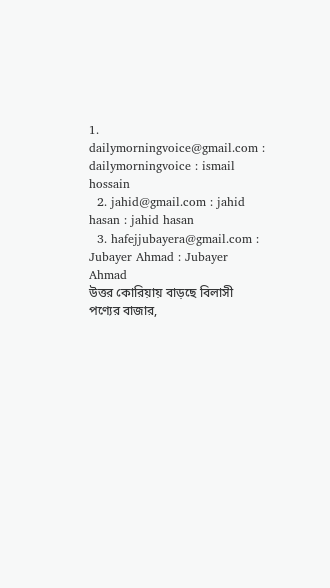1. dailymorningvoice@gmail.com : dailymorningvoice : ismail hossain
  2. jahid@gmail.com : jahid hasan : jahid hasan
  3. hafejjubayera@gmail.com : Jubayer Ahmad : Jubayer Ahmad
উত্তর কোরিয়ায় বাড়ছে বিলাসী পণ্যের বাজার,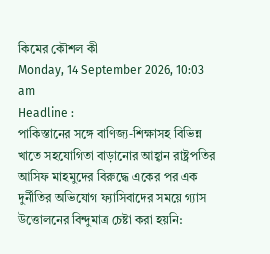কিমের কৌশল কী
Monday, 14 September 2026, 10:03 am
Headline :
পাকিস্তানের সঙ্গে বাণিজ্য-শিক্ষাসহ বিভিন্ন খাতে সহযোগিতা বাড়ানোর আহ্বান রাষ্ট্রপতির আসিফ মাহমুদের বিরুদ্ধে একের পর এক দুর্নীতির অভিযোগ ফ্যাসিবাদের সময়ে গ্যাস উত্তোলনের বিন্দুমাত্র চেষ্টা করা হয়নি: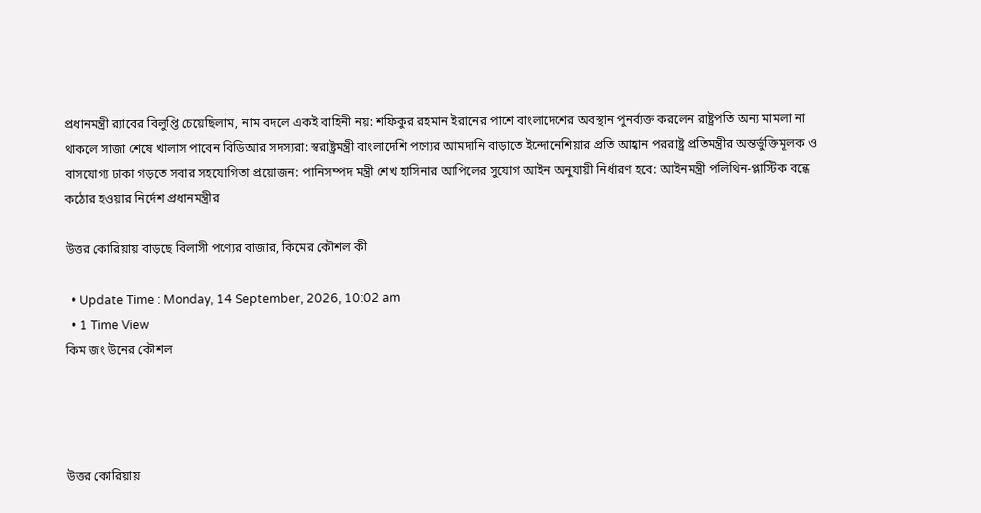প্রধানমন্ত্রী র‌্যাবের বিলুপ্তি চেয়েছিলাম, নাম বদলে একই বাহিনী নয়: শফিকুর রহমান ইরানের পাশে বাংলাদেশের অবস্থান পুনর্ব্যক্ত করলেন রাষ্ট্রপতি অন্য মামলা না থাকলে সাজা শেষে খালাস পাবেন বিডিআর সদস্যরা: স্বরাষ্ট্রমন্ত্রী বাংলাদেশি পণ্যের আমদানি বাড়াতে ইন্দোনেশিয়ার প্রতি আহ্বান পররাষ্ট্র প্রতিমন্ত্রীর অন্তর্ভুক্তিমূলক ও বাসযোগ্য ঢাকা গড়তে সবার সহযোগিতা প্রয়োজন: পানিসম্পদ মন্ত্রী শেখ হাসিনার আপিলের সুযোগ আইন অনুযায়ী নির্ধারণ হবে: আইনমন্ত্রী পলিথিন-প্লাস্টিক বন্ধে কঠোর হওয়ার নির্দেশ প্রধানমন্ত্রীর

উত্তর কোরিয়ায় বাড়ছে বিলাসী পণ্যের বাজার, কিমের কৌশল কী

  • Update Time : Monday, 14 September, 2026, 10:02 am
  • 1 Time View
কিম জং উনের কৌশল




উত্তর কোরিয়ায়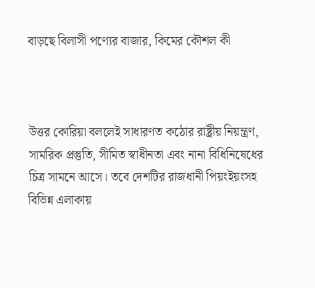বাড়ছে বিলাসী পণ্যের বাজার, কিমের কৌশল কী



উত্তর কোরিয়া বললেই সাধারণত কঠোর রাষ্ট্রীয় নিয়ন্ত্রণ, সামরিক প্রস্তুতি, সীমিত স্বাধীনতা এবং নানা বিধিনিষেধের চিত্র সামনে আসে। তবে দেশটির রাজধানী পিয়ংইয়ংসহ বিভিন্ন এলাকায়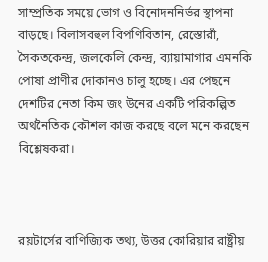সাম্প্রতিক সময়ে ভোগ ও বিনোদননির্ভর স্থাপনা বাড়ছে। বিলাসবহুল বিপণিবিতান, রেস্তোরাঁ, সৈকতকেন্দ্র, জলকেলি কেন্দ্র, ব্যায়ামাগার এমনকি পোষা প্রাণীর দোকানও চালু হচ্ছে। এর পেছনে দেশটির নেতা কিম জং উনের একটি পরিকল্পিত অর্থনৈতিক কৌশল কাজ করছে বলে মনে করছেন বিশ্লেষকরা।



রয়টার্সের বাণিজ্যিক তথ্য, উত্তর কোরিয়ার রাষ্ট্রীয়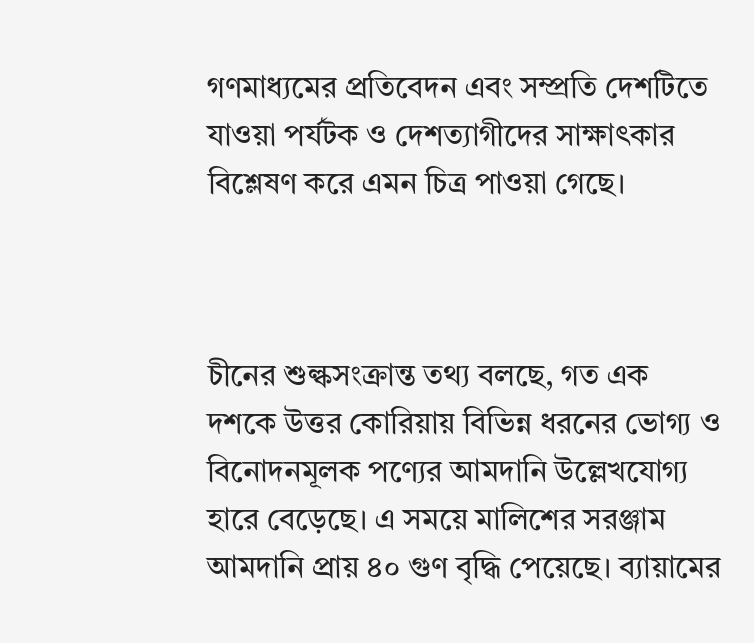গণমাধ্যমের প্রতিবেদন এবং সম্প্রতি দেশটিতে যাওয়া পর্যটক ও দেশত্যাগীদের সাক্ষাৎকার বিশ্লেষণ করে এমন চিত্র পাওয়া গেছে।



চীনের শুল্কসংক্রান্ত তথ্য বলছে, গত এক দশকে উত্তর কোরিয়ায় বিভিন্ন ধরনের ভোগ্য ও বিনোদনমূলক পণ্যের আমদানি উল্লেখযোগ্য হারে বেড়েছে। এ সময়ে মালিশের সরঞ্জাম আমদানি প্রায় ৪০ গুণ বৃদ্ধি পেয়েছে। ব্যায়ামের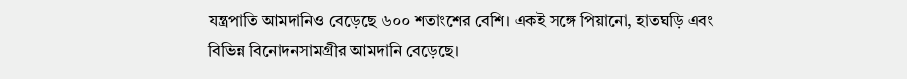যন্ত্রপাতি আমদানিও বেড়েছে ৬০০ শতাংশের বেশি। একই সঙ্গে পিয়ানো, হাতঘড়ি এবং বিভিন্ন বিনোদনসামগ্রীর আমদানি বেড়েছে।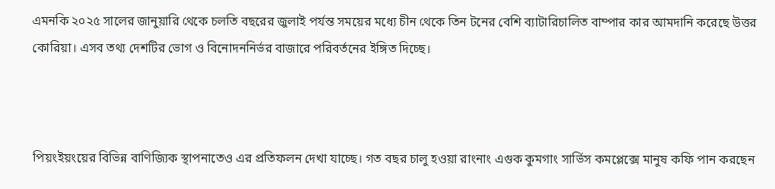এমনকি ২০২৫ সালের জানুয়ারি থেকে চলতি বছরের জুলাই পর্যন্ত সময়ের মধ্যে চীন থেকে তিন টনের বেশি ব্যাটারিচালিত বাম্পার কার আমদানি করেছে উত্তর কোরিয়া। এসব তথ্য দেশটির ভোগ ও বিনোদননির্ভর বাজারে পরিবর্তনের ইঙ্গিত দিচ্ছে।



পিয়ংইয়ংয়ের বিভিন্ন বাণিজ্যিক স্থাপনাতেও এর প্রতিফলন দেখা যাচ্ছে। গত বছর চালু হওয়া রাংনাং এগুক কুমগাং সার্ভিস কমপ্লেক্সে মানুষ কফি পান করছেন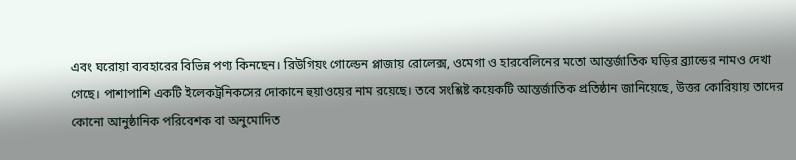এবং ঘরোয়া ব্যবহারের বিভিন্ন পণ্য কিনছেন। রিউগিয়ং গোল্ডেন প্লাজায় রোলেক্স, ওমেগা ও হারবেলিনের মতো আন্তর্জাতিক ঘড়ির ব্র্যান্ডের নামও দেখা গেছে। পাশাপাশি একটি ইলেকট্রনিকসের দোকানে হুয়াওয়ের নাম রয়েছে। তবে সংশ্লিষ্ট কয়েকটি আন্তর্জাতিক প্রতিষ্ঠান জানিয়েছে, উত্তর কোরিয়ায় তাদের কোনো আনুষ্ঠানিক পরিবেশক বা অনুমোদিত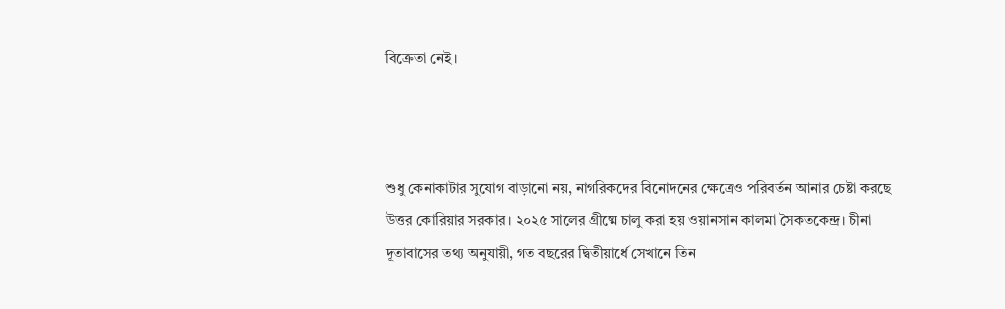বিক্রেতা নেই।



শুধু কেনাকাটার সুযোগ বাড়ানো নয়, নাগরিকদের বিনোদনের ক্ষেত্রেও পরিবর্তন আনার চেষ্টা করছে উত্তর কোরিয়ার সরকার। ২০২৫ সালের গ্রীষ্মে চালু করা হয় ওয়ানসান কালমা সৈকতকেন্দ্র। চীনা দূতাবাসের তথ্য অনুযায়ী, গত বছরের দ্বিতীয়ার্ধে সেখানে তিন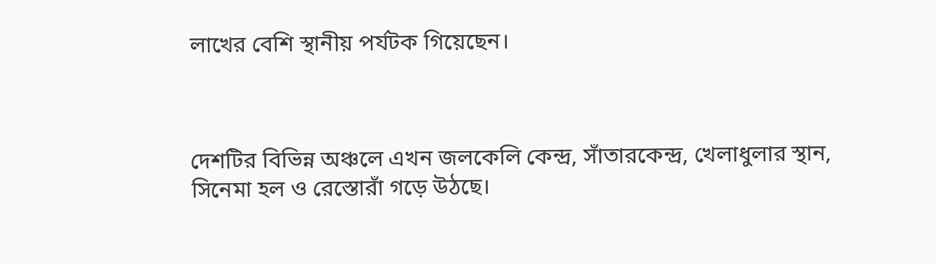লাখের বেশি স্থানীয় পর্যটক গিয়েছেন।



দেশটির বিভিন্ন অঞ্চলে এখন জলকেলি কেন্দ্র, সাঁতারকেন্দ্র, খেলাধুলার স্থান, সিনেমা হল ও রেস্তোরাঁ গড়ে উঠছে।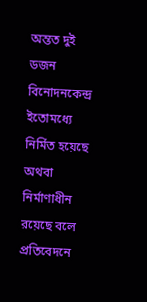অন্তত দুই ডজন বিনোদনকেন্দ্র ইতোমধ্যে নির্মিত হয়েছে অথবা নির্মাণাধীন রয়েছে বলে প্রতিবেদনে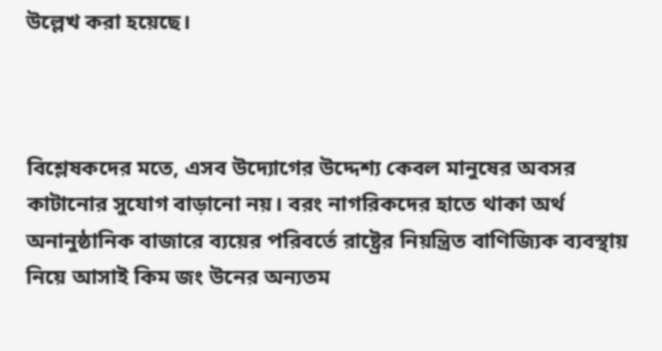উল্লেখ করা হয়েছে।



বিশ্লেষকদের মতে, এসব উদ্যোগের উদ্দেশ্য কেবল মানুষের অবসর কাটানোর সুযোগ বাড়ানো নয়। বরং নাগরিকদের হাতে থাকা অর্থ অনানুষ্ঠানিক বাজারে ব্যয়ের পরিবর্তে রাষ্ট্রের নিয়ন্ত্রিত বাণিজ্যিক ব্যবস্থায় নিয়ে আসাই কিম জং উনের অন্যতম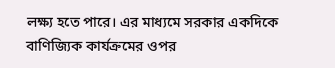লক্ষ্য হতে পারে। এর মাধ্যমে সরকার একদিকে বাণিজ্যিক কার্যক্রমের ওপর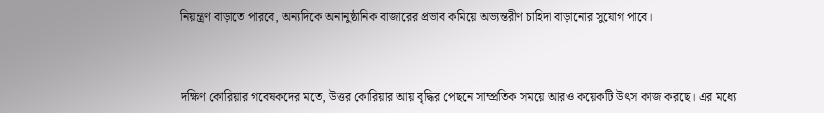নিয়ন্ত্রণ বাড়াতে পারবে, অন্যদিকে অনানুষ্ঠানিক বাজারের প্রভাব কমিয়ে অভ্যন্তরীণ চাহিদা বাড়ানোর সুযোগ পাবে।



দক্ষিণ কোরিয়ার গবেষকদের মতে, উত্তর কোরিয়ার আয় বৃদ্ধির পেছনে সাম্প্রতিক সময়ে আরও কয়েকটি উৎস কাজ করছে। এর মধ্যে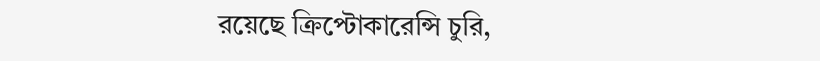রয়েছে ক্রিপ্টোকারেন্সি চুরি,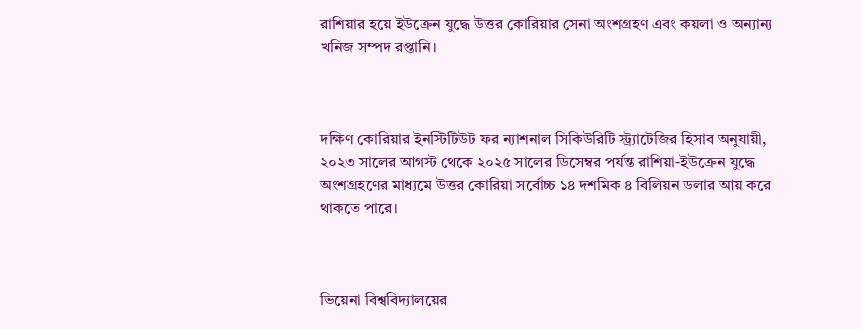রাশিয়ার হয়ে ইউক্রেন যুদ্ধে উত্তর কোরিয়ার সেনা অংশগ্রহণ এবং কয়লা ও অন্যান্য খনিজ সম্পদ রপ্তানি।



দক্ষিণ কোরিয়ার ইনস্টিটিউট ফর ন্যাশনাল সিকিউরিটি স্ট্র্যাটেজির হিসাব অনুযায়ী, ২০২৩ সালের আগস্ট থেকে ২০২৫ সালের ডিসেম্বর পর্যন্ত রাশিয়া-ইউক্রেন যুদ্ধে অংশগ্রহণের মাধ্যমে উত্তর কোরিয়া সর্বোচ্চ ১৪ দশমিক ৪ বিলিয়ন ডলার আয় করে থাকতে পারে।



ভিয়েনা বিশ্ববিদ্যালয়ের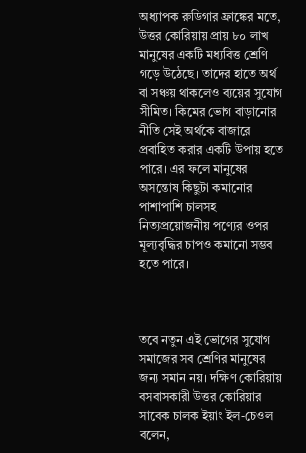অধ্যাপক রুডিগার ফ্রাঙ্কের মতে, উত্তর কোরিয়ায় প্রায় ৮০ লাখ মানুষের একটি মধ্যবিত্ত শ্রেণি গড়ে উঠেছে। তাদের হাতে অর্থ বা সঞ্চয় থাকলেও ব্যয়ের সুযোগ সীমিত। কিমের ভোগ বাড়ানোর নীতি সেই অর্থকে বাজারে প্রবাহিত করার একটি উপায় হতে পারে। এর ফলে মানুষের অসন্তোষ কিছুটা কমানোর পাশাপাশি চালসহ নিত্যপ্রয়োজনীয় পণ্যের ওপর মূল্যবৃদ্ধির চাপও কমানো সম্ভব হতে পারে।



তবে নতুন এই ভোগের সুযোগ সমাজের সব শ্রেণির মানুষের জন্য সমান নয়। দক্ষিণ কোরিয়ায় বসবাসকারী উত্তর কোরিয়ার সাবেক চালক ইয়াং ইল-চেওল বলেন,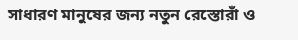সাধারণ মানুষের জন্য নতুন রেস্তোরাঁ ও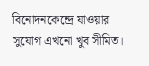বিনোদনকেন্দ্রে যাওয়ার সুযোগ এখনো খুব সীমিত।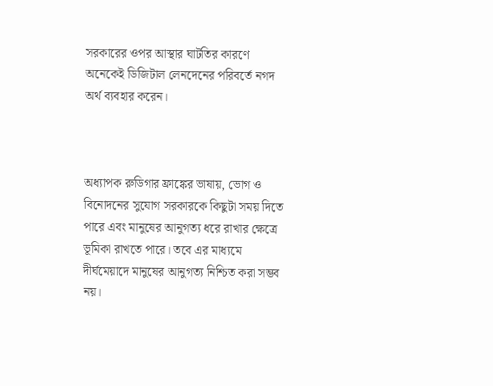সরকারের ওপর আস্থার ঘাটতির কারণে অনেকেই ডিজিটাল লেনদেনের পরিবর্তে নগদ অর্থ ব্যবহার করেন।



অধ্যাপক রুডিগার ফ্রাঙ্কের ভাষায়, ভোগ ও বিনোদনের সুযোগ সরকারকে কিছুটা সময় দিতে পারে এবং মানুষের আনুগত্য ধরে রাখার ক্ষেত্রে ভূমিকা রাখতে পারে। তবে এর মাধ্যমে দীর্ঘমেয়াদে মানুষের আনুগত্য নিশ্চিত করা সম্ভব নয়।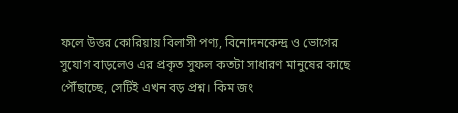ফলে উত্তর কোরিয়ায় বিলাসী পণ্য, বিনোদনকেন্দ্র ও ভোগের সুযোগ বাড়লেও এর প্রকৃত সুফল কতটা সাধারণ মানুষের কাছে পৌঁছাচ্ছে, সেটিই এখন বড় প্রশ্ন। কিম জং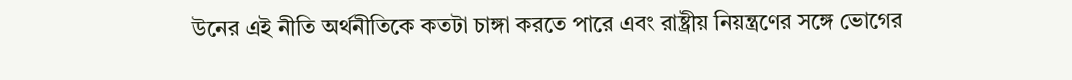উনের এই নীতি অর্থনীতিকে কতটা চাঙ্গা করতে পারে এবং রাষ্ট্রীয় নিয়ন্ত্রণের সঙ্গে ভোগের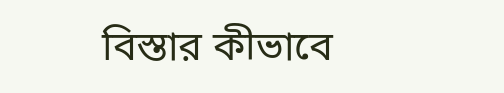বিস্তার কীভাবে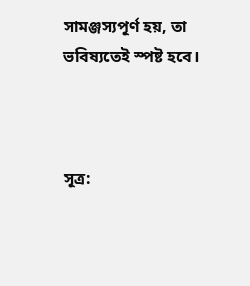সামঞ্জস্যপূর্ণ হয়, তা ভবিষ্যতেই স্পষ্ট হবে।



সূত্র: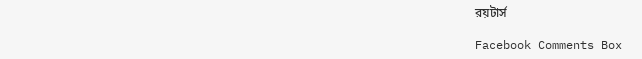রয়টার্স

Facebook Comments Box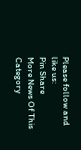Please follow and like us:
Pin Share
More News Of This Category